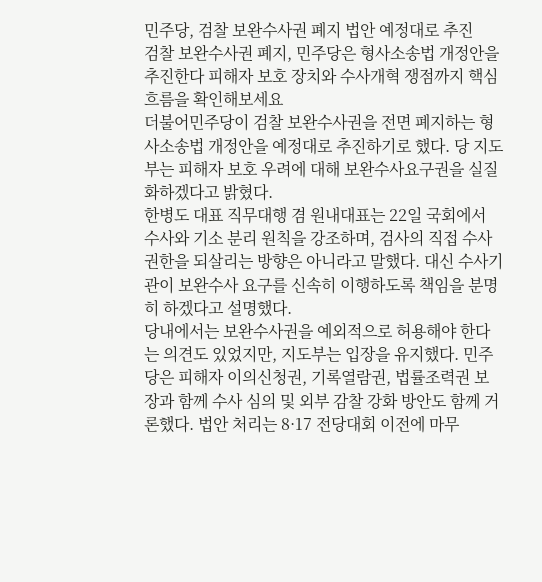민주당, 검찰 보완수사권 폐지 법안 예정대로 추진
검찰 보완수사권 폐지, 민주당은 형사소송법 개정안을 추진한다 피해자 보호 장치와 수사개혁 쟁점까지 핵심 흐름을 확인해보세요
더불어민주당이 검찰 보완수사권을 전면 폐지하는 형사소송법 개정안을 예정대로 추진하기로 했다. 당 지도부는 피해자 보호 우려에 대해 보완수사요구권을 실질화하겠다고 밝혔다.
한병도 대표 직무대행 겸 원내대표는 22일 국회에서 수사와 기소 분리 원칙을 강조하며, 검사의 직접 수사 권한을 되살리는 방향은 아니라고 말했다. 대신 수사기관이 보완수사 요구를 신속히 이행하도록 책임을 분명히 하겠다고 설명했다.
당내에서는 보완수사권을 예외적으로 허용해야 한다는 의견도 있었지만, 지도부는 입장을 유지했다. 민주당은 피해자 이의신청권, 기록열람권, 법률조력권 보장과 함께 수사 심의 및 외부 감찰 강화 방안도 함께 거론했다. 법안 처리는 8·17 전당대회 이전에 마무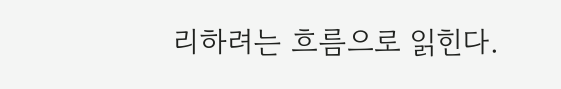리하려는 흐름으로 읽힌다.